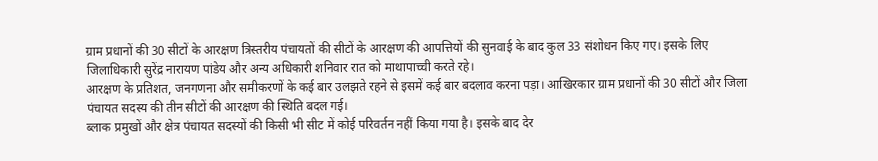ग्राम प्रधानों की 30 सीटों के आरक्षण त्रिस्तरीय पंचायतों की सीटों के आरक्षण की आपत्तियों की सुनवाई के बाद कुल 33 संशोधन किए गए। इसके लिए जिलाधिकारी सुरेंद्र नारायण पांडेय और अन्य अधिकारी शनिवार रात को माथापाच्ची करते रहे।
आरक्षण के प्रतिशत, जनगणना और समीकरणों के कई बार उलझते रहने से इसमें कई बार बदलाव करना पड़ा। आखिरकार ग्राम प्रधानों की 30 सीटों और जिला पंचायत सदस्य की तीन सीटों की आरक्षण की स्थिति बदल गई।
ब्लाक प्रमुखों और क्षेत्र पंचायत सदस्यों की किसी भी सीट में कोई परिवर्तन नहीं किया गया है। इसके बाद देर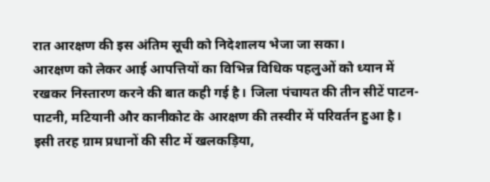रात आरक्षण की इस अंतिम सूची को निदेशालय भेजा जा सका।
आरक्षण को लेकर आई आपत्तियों का विभिन्न विधिक पहलुओं को ध्यान में रखकर निस्तारण करने की बात कही गई है। जिला पंचायत की तीन सीटें पाटन-पाटनी, मटियानी और कानीकोट के आरक्षण की तस्वीर में परिवर्तन हुआ है।
इसी तरह ग्राम प्रधानों की सीट में खलकड़िया,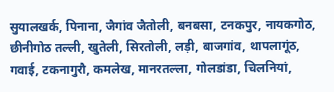सुयालखर्क, पिनाना, जैगांव जैतोली, बनबसा, टनकपुर, नायकगोठ, छीनीगोठ तल्ली, खुतेली, सिरतोली, लड़ी, बाजगांव, थापलागूंठ, गवाई, टकनागुरौ, कमलेख, मानरतल्ला, गोलडांडा, चिलनियां,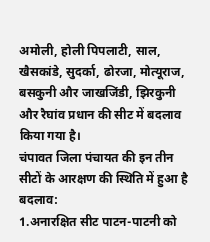अमोली, होली पिपलाटी, साल, खैसकांडे, सुदर्का, ढोरजा, मोत्यूराज, बसकुनी और जाखजिंडी, झिरकुनी और रैघांव प्रधान की सीट में बदलाव किया गया है।
चंपावत जिला पंचायत की इन तीन सीटों के आरक्षण की स्थिति में हुआ है बदलाव:
1.अनारक्षित सीट पाटन-पाटनी को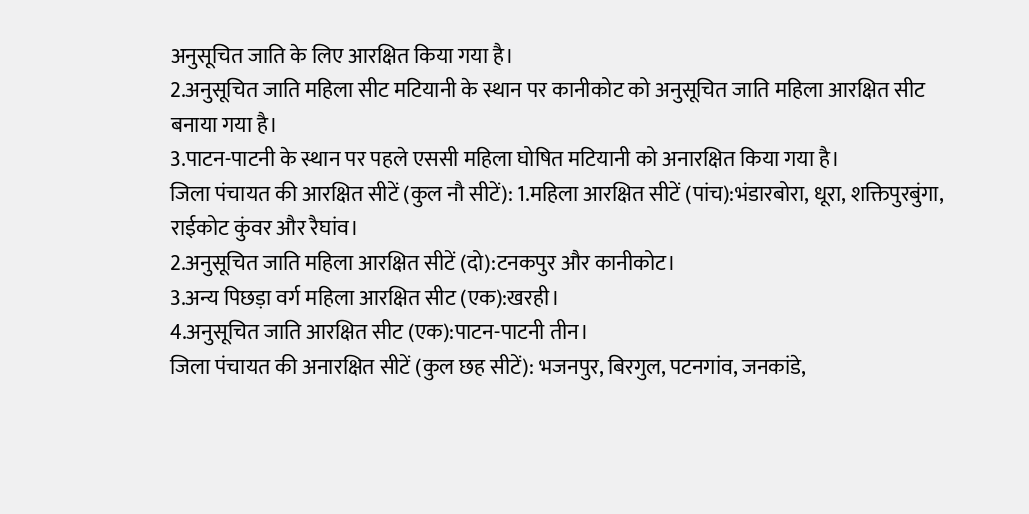अनुसूचित जाति के लिए आरक्षित किया गया है।
2.अनुसूचित जाति महिला सीट मटियानी के स्थान पर कानीकोट को अनुसूचित जाति महिला आरक्षित सीट बनाया गया है।
3.पाटन-पाटनी के स्थान पर पहले एससी महिला घोषित मटियानी को अनारक्षित किया गया है।
जिला पंचायत की आरक्षित सीटें (कुल नौ सीटें): 1.महिला आरक्षित सीटें (पांच):भंडारबोरा, धूरा, शक्तिपुरबुंगा, राईकोट कुंवर और रैघांव।
2.अनुसूचित जाति महिला आरक्षित सीटें (दो):टनकपुर और कानीकोट।
3.अन्य पिछड़ा वर्ग महिला आरक्षित सीट (एक):खरही।
4.अनुसूचित जाति आरक्षित सीट (एक):पाटन-पाटनी तीन।
जिला पंचायत की अनारक्षित सीटें (कुल छह सीटें): भजनपुर, बिरगुल, पटनगांव, जनकांडे,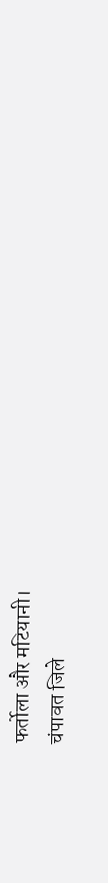फर्तोला और मटियानी।
चंपावत जिले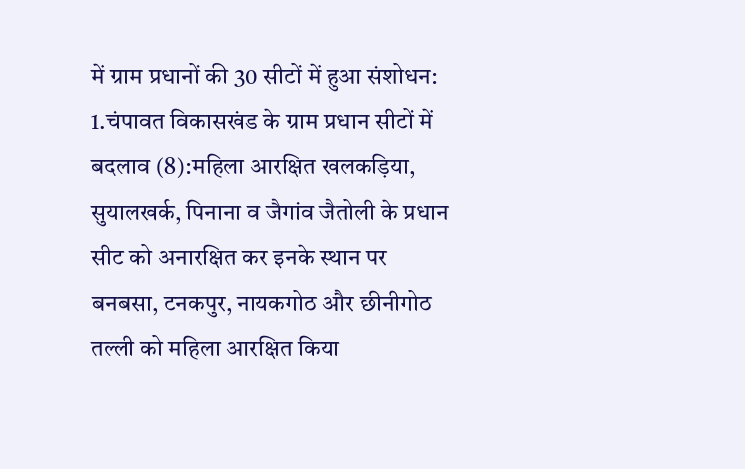में ग्राम प्रधानों की 30 सीटों में हुआ संशोधन:
1.चंपावत विकासखंड के ग्राम प्रधान सीटों में बदलाव (8):महिला आरक्षित खलकड़िया, सुयालखर्क, पिनाना व जैगांव जैतोली के प्रधान सीट को अनारक्षित कर इनके स्थान पर बनबसा, टनकपुर, नायकगोठ और छीनीगोठ तल्ली को महिला आरक्षित किया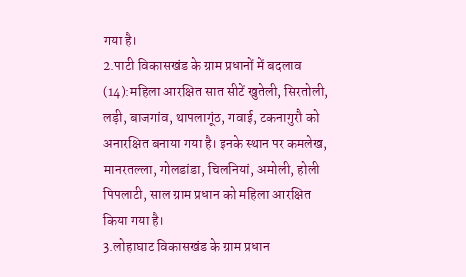गया है।
2.पाटी विकासखंड के ग्राम प्रधानों में बदलाव (14):महिला आरक्षित सात सीटें खुतेली, सिरतोली, लड़ी, बाजगांव, थापलागूंठ, गवाई, टकनागुरौ को अनारक्षित बनाया गया है। इनके स्थान पर कमलेख, मानरतल्ला, गोलडांडा, चिलनियां, अमोली, होली पिपलाटी, साल ग्राम प्रधान को महिला आरक्षित किया गया है।
3.लोहाघाट विकासखंड के ग्राम प्रधान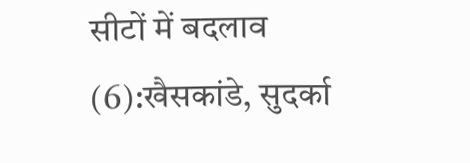सीटों में बदलाव (6):खैसकांडे, सुदर्का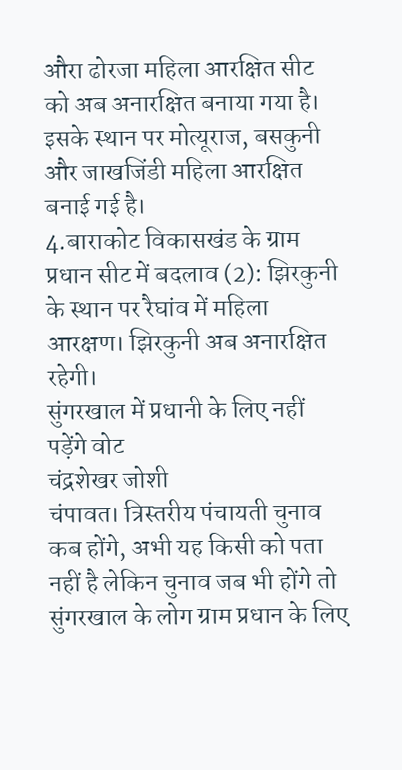औरा ढोरजा महिला आरक्षित सीट को अब अनारक्षित बनाया गया है। इसके स्थान पर मोत्यूराज, बसकुनी और जाखजिंडी महिला आरक्षित बनाई गई है।
4.बाराकोट विकासखंड के ग्राम प्रधान सीट में बदलाव (2): झिरकुनी के स्थान पर रैघांव में महिला आरक्षण। झिरकुनी अब अनारक्षित रहेगी।
सुंगरखाल में प्रधानी के लिए नहीं पड़ेंगे वोट
चंद्रशेखर जोशी
चंपावत। त्रिस्तरीय पंचायती चुनाव कब होंगे, अभी यह किसी को पता नहीं है लेकिन चुनाव जब भी होंगे तो सुंगरखाल के लोग ग्राम प्रधान के लिए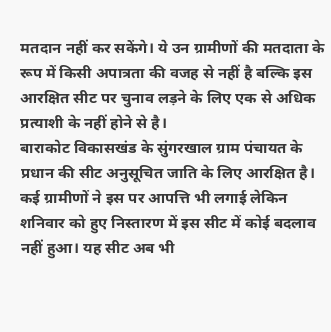मतदान नहीं कर सकेंगे। ये उन ग्रामीणों की मतदाता के रूप में किसी अपात्रता की वजह से नहीं है बल्कि इस आरक्षित सीट पर चुनाव लड़ने के लिए एक से अधिक प्रत्याशी के नहीं होने से है।
बाराकोट विकासखंड के सुंगरखाल ग्राम पंचायत के प्रधान की सीट अनुसूचित जाति के लिए आरक्षित है। कई ग्रामीणों ने इस पर आपत्ति भी लगाई लेकिन शनिवार को हुए निस्तारण में इस सीट में कोई बदलाव नहीं हुआ। यह सीट अब भी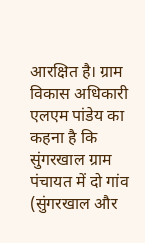आरक्षित है। ग्राम विकास अधिकारी एलएम पांडेय का कहना है कि सुंगरखाल ग्राम पंचायत में दो गांव (सुंगरखाल और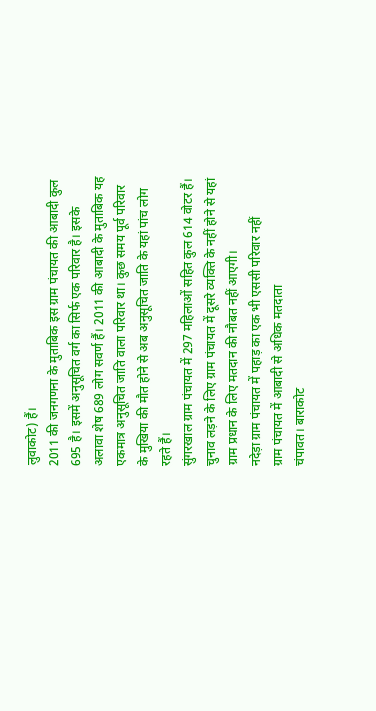लुवाकोट) हैं।
2011 की जनगणना के मुताबिक इस ग्राम पंचायत की आबादी कुल 695 है। इसमें अनुसूचित वर्ग का सिर्फ एक परिवार है। इसके अलावा शेष 689 लोग सवर्ण हैं। 2011 की आबादी के मुताबिक यह एकमात्र अनुसूचित जाति वाला परिवार था। कुछ समय पूर्व परिवार के मुखिया की मौत होने से अब अनुसूचित जाति के यहां पांच लोग रहते हैं।
सुंगरखाल ग्राम पंचायत में 297 महिलाओं सहित कुल 614 वोटर हैं। चुनाव लड़ने के लिए ग्राम पंचायत में दूसरे व्यक्ति के नहीं होने से यहां ग्राम प्रधान के लिए मतदान की नौबत नहीं आएगी।
नदेड़ा ग्राम पंचायत में पहाड़ का एक भी एससी परिवार नहीं
ग्राम पंचायत में आबादी से अधिक मतदाता
चंपावत। बाराकोट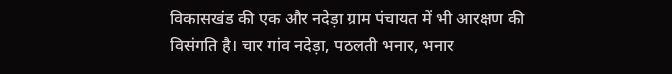विकासखंड की एक और नदेड़ा ग्राम पंचायत में भी आरक्षण की विसंगति है। चार गांव नदेड़ा, पठलती भनार, भनार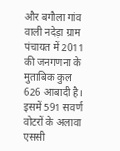और बगौला गांव वाली नदेड़ा ग्राम पंचायत में 2011 की जनगणना के मुताबिक कुल 626 आबादी है। इसमें 591 सवर्ण वोटरों के अलावा एससी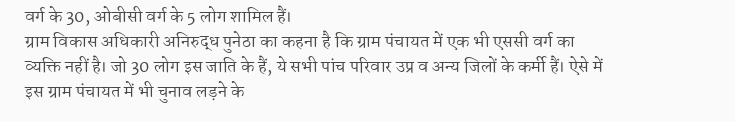वर्ग के 30, ओबीसी वर्ग के 5 लोग शामिल हैं।
ग्राम विकास अधिकारी अनिरुद्ध पुनेठा का कहना है कि ग्राम पंचायत में एक भी एससी वर्ग का व्यक्ति नहीं है। जो 30 लोग इस जाति के हैं, ये सभी पांच परिवार उप्र व अन्य जिलों के कर्मी हैं। ऐसे में इस ग्राम पंचायत में भी चुनाव लड़ने के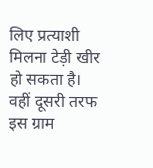लिए प्रत्याशी मिलना टेड़ी खीर हो सकता है। वहीं दूसरी तरफ इस ग्राम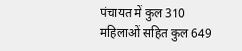पंचायत में कुल 310 महिलाओं सहित कुल 649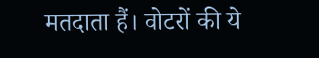मतदाता हैं। वोटरों की ये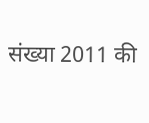संख्या 2011 की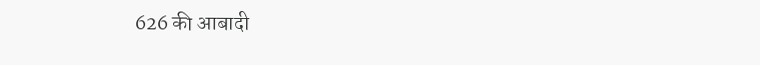626 की आबादी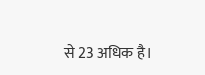से 23 अधिक है।